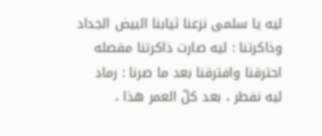ليه يا سلمى نزعنا ثيابنا البيض الجداد
وذاكرتنا : ليه صارت ذاكرتنا مقصله
احترقنا وافترقنا بعد ما صرنا : رماد
ليه نفطر ، بعد كلّ العمر هذا ،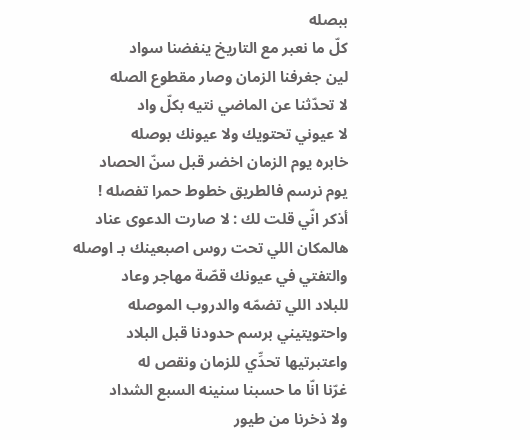ببصله
كلّ ما نعبر مع التاريخ ينفضنا سواد
لين جغرفنا الزمان وصار مقطوع الصله
لا تحدّثنا عن الماضي نتيه بكلّ واد
لا عيوني تحتويك ولا عيونك بوصله
خابره يوم الزمان اخضر قبل سنّ الحصاد
يوم نرسم فالطريق خطوط حمرا تفصله !
أذكر انّي قلت لك : لا صارت الدعوى عناد
هالمكان اللي تحت روس اصبعينك بـ اوصله
والتفتي في عيونك قصّة مهاجر وعاد
للبلاد اللي تضمّه والدروب الموصله
واحتويتيني برسم حدودنا قبل البلاد
واعتبرتيها تحدِّي للزمان ونقص له
غرّنا انّا ما حسبنا سنينه السبع الشداد
ولا ذخرنا من طيور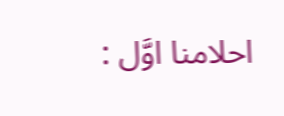احلامنا اوَّل :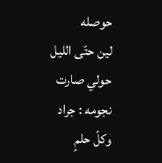حوصله
لين حتّى الليل حولي صارت نجومه : جراد
وكلّ حلمٍ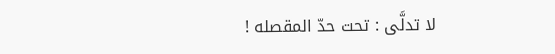لا تدلَّى : تحت حدّ المقصله !